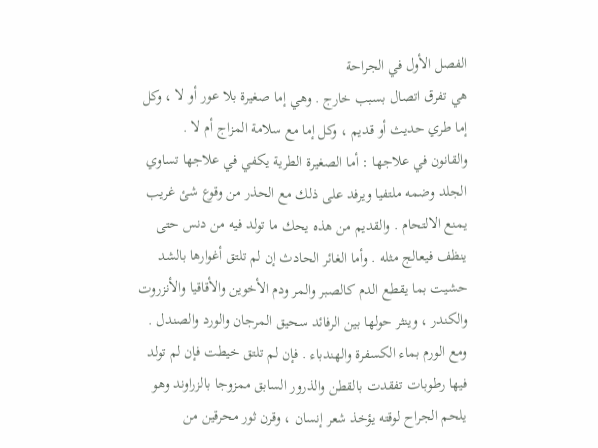الفصل الأول في الجراحة
هي تفرق اتصال بسبب خارج . وهي إما صغيرة بلا عور أو لا ، وكل إما طري حديث أو قديم ، وكل إما مع سلامة المزاج أم لا .
والقانون في علاجها : أما الصغيرة الطرية يكفي في علاجها تساوي الجلد وضمه ملتفيا ويرفد على ذلك مع الحذر من وقوع شئ غريب يمنع الالتحام . والقديم من هذه يحك ما تولد فيه من دنس حتى ينظف فيعالج مثله . وأما الغائر الحادث إن لم تلتق أغوارها بالشد حشيت بما يقطع الدم كالصبر والمر ودم الأخوين والأقاقيا والأنزروت والكندر ، وينثر حولها بين الرفائد سحيق المرجان والورد والصندل . ومع الورم بماء الكسفرة والهندباء . فإن لم تلتق خيطت فإن لم تولد فيها رطوبات تفقدت بالقطن والذرور السابق ممزوجا بالزراوند وهو يلحم الجراح لوقته يؤخذ شعر إنسان ، وقرن ثور محرقين من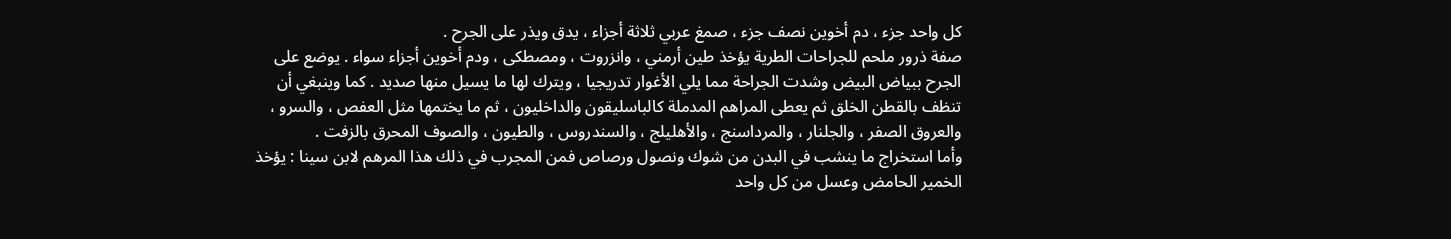كل واحد جزء ، دم أخوين نصف جزء ، صمغ عربي ثلاثة أجزاء ، يدق ويذر على الجرح .
صفة ذرور ملحم للجراحات الطرية يؤخذ طين أرمني ، وانزروت ، ومصطكى ، ودم أخوين أجزاء سواء . يوضع على الجرح ببياض البيض وشدت الجراحة مما يلي الأغوار تدريجيا ، ويترك لها ما يسيل منها صديد . كما وينبغي أن تنظف بالقطن الخلق ثم يعطى المراهم المدملة كالباسليقون والداخليون ، ثم ما يختمها مثل العفص ، والسرو ، والعروق الصفر ، والجلنار ، والمرداسنج ، والأهليلج ، والسندروس ، والطيون ، والصوف المحرق بالزفت .
وأما استخراج ما ينشب في البدن من شوك ونصول ورصاص فمن المجرب في ذلك هذا المرهم لابن سينا : يؤخذ الخمير الحامض وعسل من كل واحد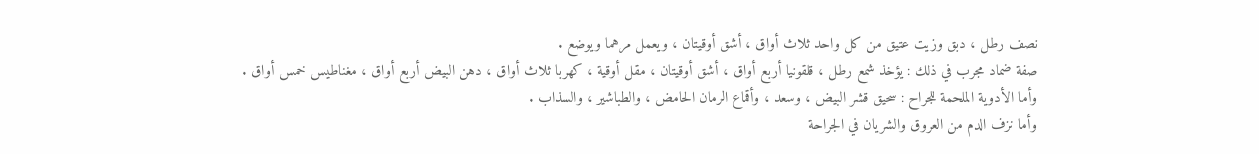نصف رطل ، دبق وزيت عتيق من كل واحد ثلاث أواق ، أشق أوقيتان ، ويعمل مرهما ويوضع .
صفة ضماد مجرب في ذلك : يؤخذ شمع رطل ، قلقونيا أربع أواق ، أشق أوقيتان ، مقل أوقية ، كهربا ثلاث أواق ، دهن البيض أربع أواق ، مغناطيس خمس أواق .
وأما الأدوية الملحمة للجراح : سحيق قشر البيض ، وسعد ، وأقماع الرمان الحامض ، والطباشير ، والسذاب .
وأما نزف الدم من العروق والشريان في الجراحة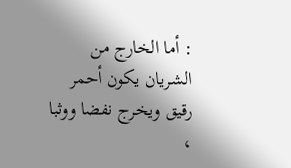: أما الخارج من الشريان يكون أحمر رقيق ويخرج نفضا ووثبا ،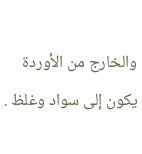والخارج من الأوردة يكون إلى سواد وغلظ .